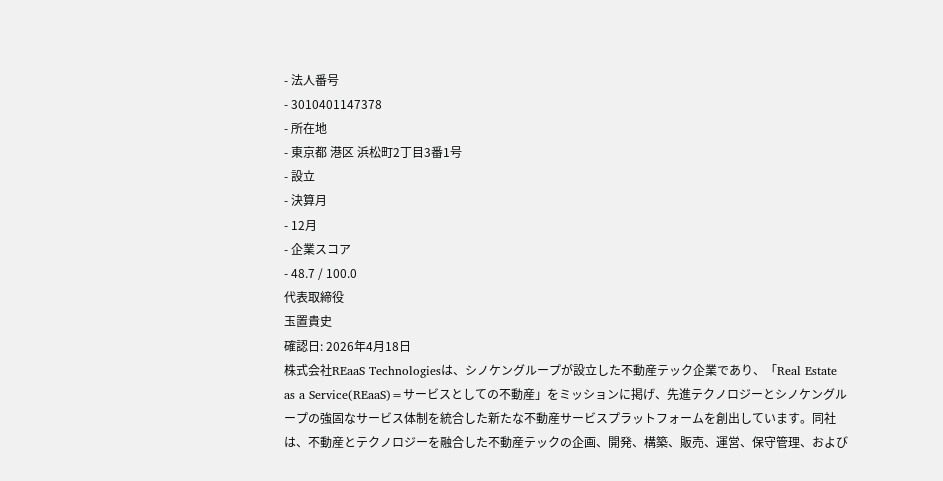- 法人番号
- 3010401147378
- 所在地
- 東京都 港区 浜松町2丁目3番1号
- 設立
- 決算月
- 12月
- 企業スコア
- 48.7 / 100.0
代表取締役
玉置貴史
確認日: 2026年4月18日
株式会社REaaS Technologiesは、シノケングループが設立した不動産テック企業であり、「Real Estate as a Service(REaaS)=サービスとしての不動産」をミッションに掲げ、先進テクノロジーとシノケングループの強固なサービス体制を統合した新たな不動産サービスプラットフォームを創出しています。同社は、不動産とテクノロジーを融合した不動産テックの企画、開発、構築、販売、運営、保守管理、および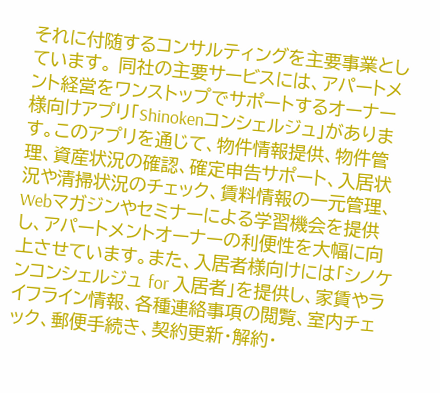それに付随するコンサルティングを主要事業としています。 同社の主要サービスには、アパートメント経営をワンストップでサポートするオーナー様向けアプリ「Shinokenコンシェルジュ」があります。このアプリを通じて、物件情報提供、物件管理、資産状況の確認、確定申告サポート、入居状況や清掃状況のチェック、賃料情報の一元管理、Webマガジンやセミナーによる学習機会を提供し、アパートメントオーナーの利便性を大幅に向上させています。また、入居者様向けには「シノケンコンシェルジュ for 入居者」を提供し、家賃やライフライン情報、各種連絡事項の閲覧、室内チェック、郵便手続き、契約更新・解約・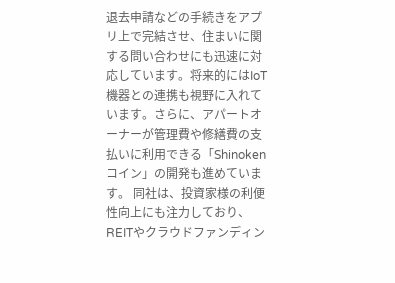退去申請などの手続きをアプリ上で完結させ、住まいに関する問い合わせにも迅速に対応しています。将来的にはIoT機器との連携も視野に入れています。さらに、アパートオーナーが管理費や修繕費の支払いに利用できる「Shinokenコイン」の開発も進めています。 同社は、投資家様の利便性向上にも注力しており、REITやクラウドファンディン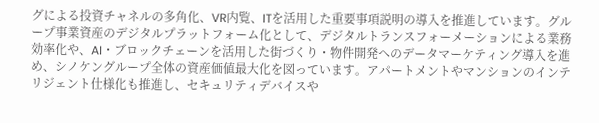グによる投資チャネルの多角化、VR内覧、ITを活用した重要事項説明の導入を推進しています。グループ事業資産のデジタルプラットフォーム化として、デジタルトランスフォーメーションによる業務効率化や、AI・ブロックチェーンを活用した街づくり・物件開発へのデータマーケティング導入を進め、シノケングループ全体の資産価値最大化を図っています。アパートメントやマンションのインテリジェント仕様化も推進し、セキュリティデバイスや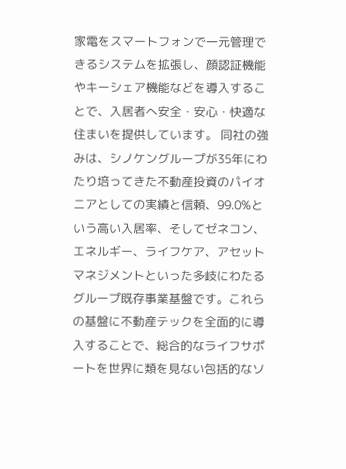家電をスマートフォンで一元管理できるシステムを拡張し、顔認証機能やキーシェア機能などを導入することで、入居者へ安全・安心・快適な住まいを提供しています。 同社の強みは、シノケングループが35年にわたり培ってきた不動産投資のパイオニアとしての実績と信頼、99.0%という高い入居率、そしてゼネコン、エネルギー、ライフケア、アセットマネジメントといった多岐にわたるグループ既存事業基盤です。これらの基盤に不動産テックを全面的に導入することで、総合的なライフサポートを世界に類を見ない包括的なソ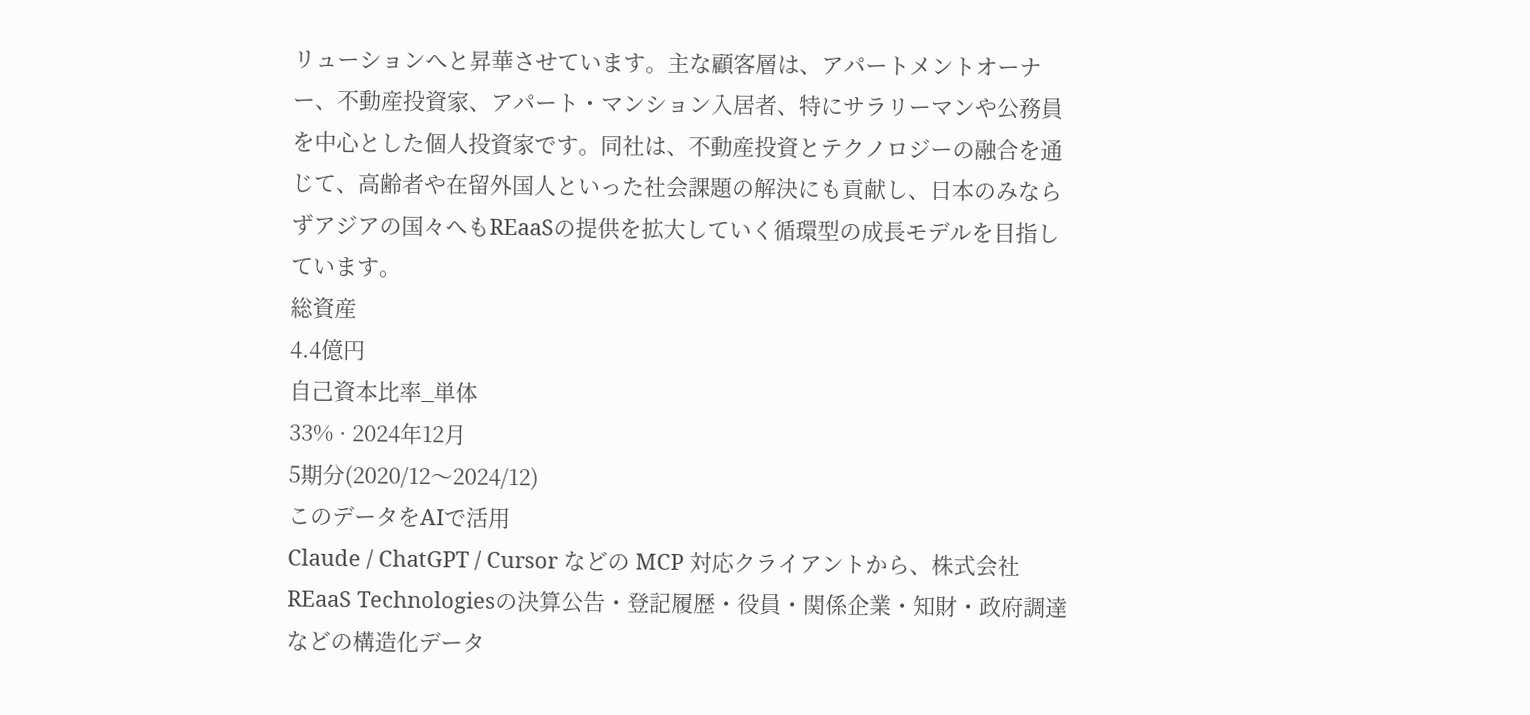リューションへと昇華させています。主な顧客層は、アパートメントオーナー、不動産投資家、アパート・マンション入居者、特にサラリーマンや公務員を中心とした個人投資家です。同社は、不動産投資とテクノロジーの融合を通じて、高齢者や在留外国人といった社会課題の解決にも貢献し、日本のみならずアジアの国々へもREaaSの提供を拡大していく循環型の成長モデルを目指しています。
総資産
4.4億円
自己資本比率_単体
33% · 2024年12月
5期分(2020/12〜2024/12)
このデータをAIで活用
Claude / ChatGPT / Cursor などの MCP 対応クライアントから、株式会社REaaS Technologiesの決算公告・登記履歴・役員・関係企業・知財・政府調達などの構造化データ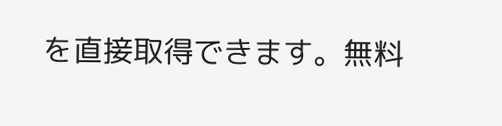を直接取得できます。無料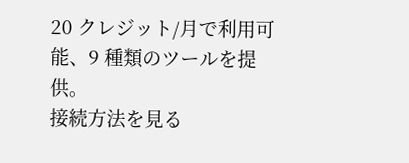20 クレジット/月で利用可能、9 種類のツールを提供。
接続方法を見る